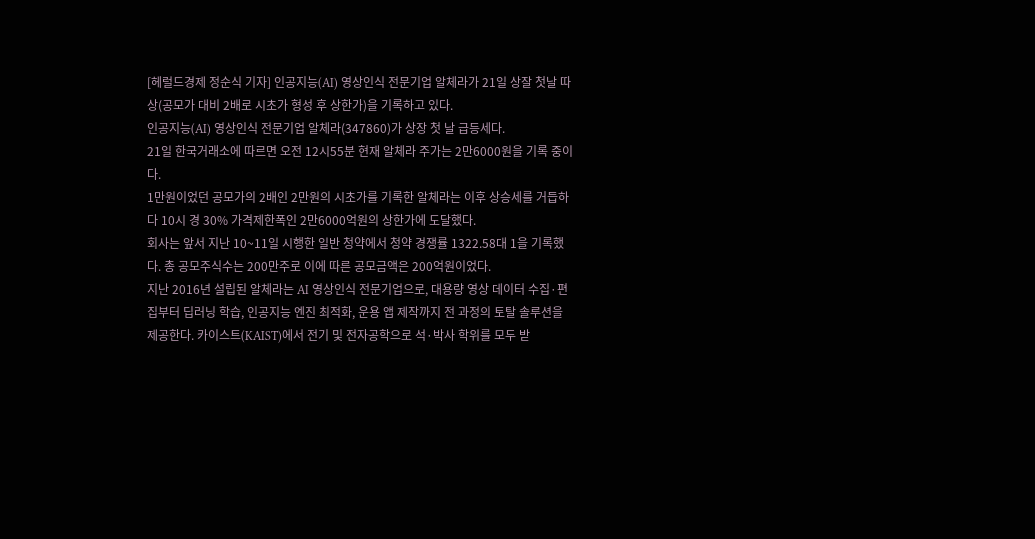[헤럴드경제 정순식 기자] 인공지능(AI) 영상인식 전문기업 알체라가 21일 상잘 첫날 따상(공모가 대비 2배로 시초가 형성 후 상한가)을 기록하고 있다.
인공지능(AI) 영상인식 전문기업 알체라(347860)가 상장 첫 날 급등세다.
21일 한국거래소에 따르면 오전 12시55분 현재 알체라 주가는 2만6000원을 기록 중이다.
1만원이었던 공모가의 2배인 2만원의 시초가를 기록한 알체라는 이후 상승세를 거듭하다 10시 경 30% 가격제한폭인 2만6000억원의 상한가에 도달했다.
회사는 앞서 지난 10~11일 시행한 일반 청약에서 청약 경쟁률 1322.58대 1을 기록했다. 총 공모주식수는 200만주로 이에 따른 공모금액은 200억원이었다.
지난 2016년 설립된 알체라는 AI 영상인식 전문기업으로, 대용량 영상 데이터 수집·편집부터 딥러닝 학습, 인공지능 엔진 최적화, 운용 앱 제작까지 전 과정의 토탈 솔루션을 제공한다. 카이스트(KAIST)에서 전기 및 전자공학으로 석·박사 학위를 모두 받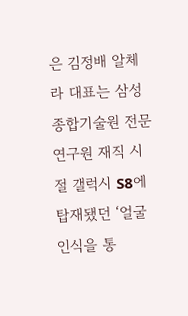은 김정배 알체라 대표는 삼성종합기술원 전문연구원 재직 시절 갤럭시 S8에 탑재됐던 ‘얼굴인식을 통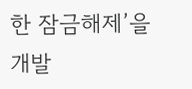한 잠금해제’을 개발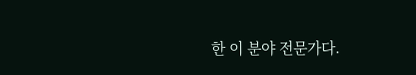한 이 분야 전문가다.